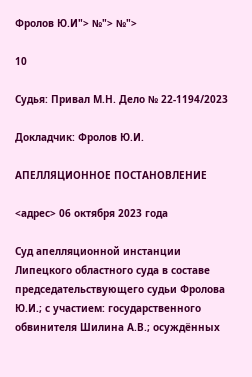Фролов Ю.И"> №"> №">

10

Судья: Привал М.Н. Дело № 22-1194/2023

Докладчик: Фролов Ю.И.

АПЕЛЛЯЦИОННОЕ ПОСТАНОВЛЕНИЕ

<адрес> 06 октября 2023 года

Суд апелляционной инстанции Липецкого областного суда в составе председательствующего судьи Фролова Ю.И.; с участием: государственного обвинителя Шилина А.В.; осуждённых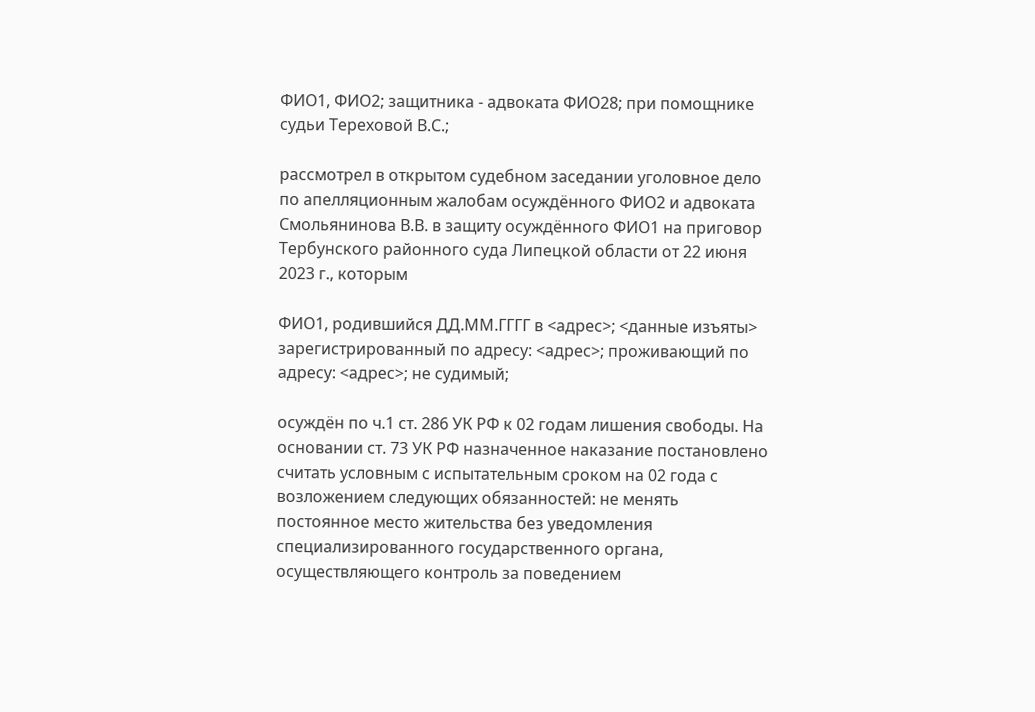ФИО1, ФИО2; защитника - адвоката ФИО28; при помощнике судьи Тереховой В.С.;

рассмотрел в открытом судебном заседании уголовное дело по апелляционным жалобам осуждённого ФИО2 и адвоката Смольянинова В.В. в защиту осуждённого ФИО1 на приговор Тербунского районного суда Липецкой области от 22 июня 2023 г., которым

ФИО1, родившийся ДД.ММ.ГГГГ в <адрес>; <данные изъяты> зарегистрированный по адресу: <адрес>; проживающий по адресу: <адрес>; не судимый;

осуждён по ч.1 ст. 286 УК РФ к 02 годам лишения свободы. На основании ст. 73 УК РФ назначенное наказание постановлено считать условным с испытательным сроком на 02 года с возложением следующих обязанностей: не менять постоянное место жительства без уведомления специализированного государственного органа, осуществляющего контроль за поведением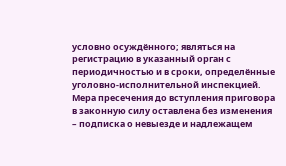условно осуждённого; являться на регистрацию в указанный орган с периодичностью и в сроки, определённые уголовно-исполнительной инспекцией. Мера пресечения до вступления приговора в законную силу оставлена без изменения – подписка о невыезде и надлежащем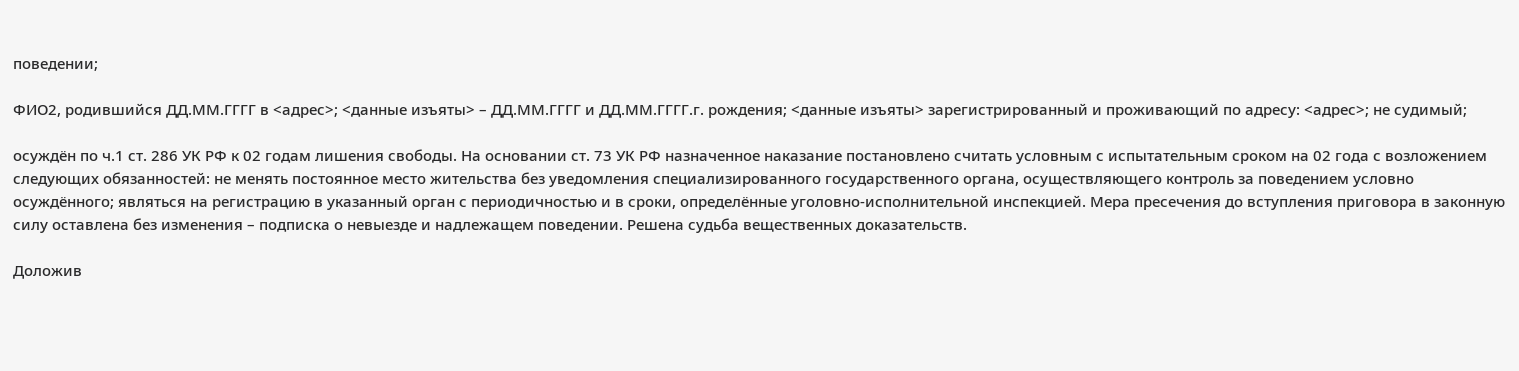поведении;

ФИО2, родившийся ДД.ММ.ГГГГ в <адрес>; <данные изъяты> – ДД.ММ.ГГГГ и ДД.ММ.ГГГГ.г. рождения; <данные изъяты> зарегистрированный и проживающий по адресу: <адрес>; не судимый;

осуждён по ч.1 ст. 286 УК РФ к 02 годам лишения свободы. На основании ст. 73 УК РФ назначенное наказание постановлено считать условным с испытательным сроком на 02 года с возложением следующих обязанностей: не менять постоянное место жительства без уведомления специализированного государственного органа, осуществляющего контроль за поведением условно осуждённого; являться на регистрацию в указанный орган с периодичностью и в сроки, определённые уголовно-исполнительной инспекцией. Мера пресечения до вступления приговора в законную силу оставлена без изменения – подписка о невыезде и надлежащем поведении. Решена судьба вещественных доказательств.

Доложив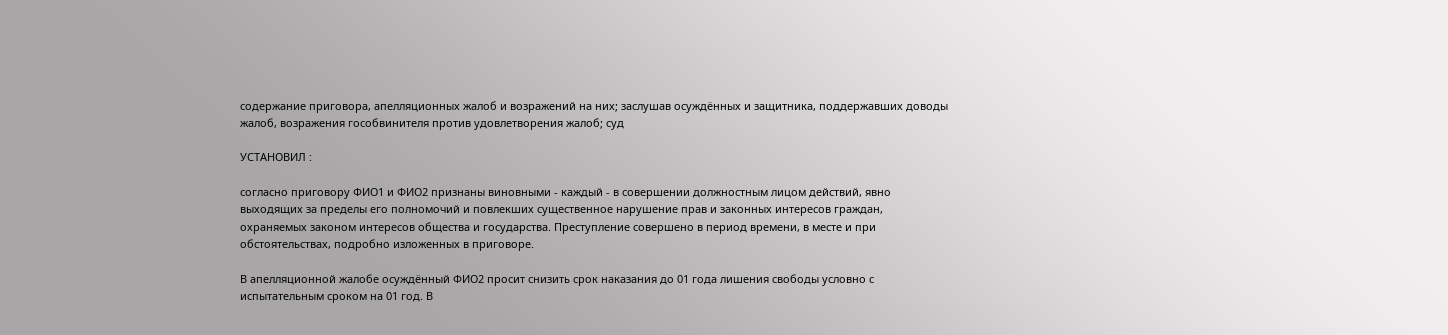содержание приговора, апелляционных жалоб и возражений на них; заслушав осуждённых и защитника, поддержавших доводы жалоб, возражения гособвинителя против удовлетворения жалоб; суд

УСТАНОВИЛ :

согласно приговору ФИО1 и ФИО2 признаны виновными - каждый - в совершении должностным лицом действий, явно выходящих за пределы его полномочий и повлекших существенное нарушение прав и законных интересов граждан, охраняемых законом интересов общества и государства. Преступление совершено в период времени, в месте и при обстоятельствах, подробно изложенных в приговоре.

В апелляционной жалобе осуждённый ФИО2 просит снизить срок наказания до 01 года лишения свободы условно с испытательным сроком на 01 год. В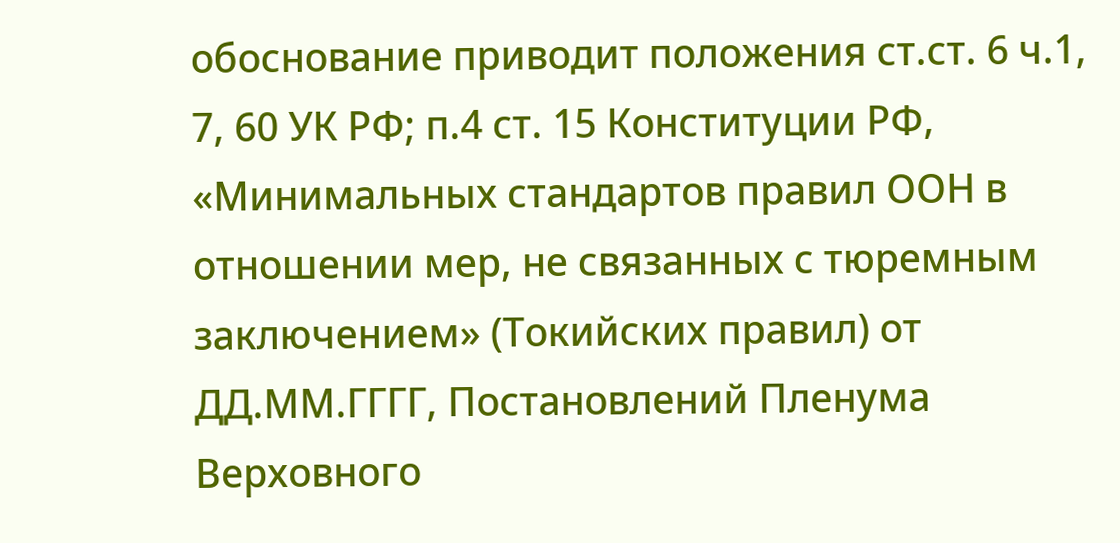обоснование приводит положения ст.ст. 6 ч.1, 7, 60 УК РФ; п.4 ст. 15 Конституции РФ, «Минимальных стандартов правил ООН в отношении мер, не связанных с тюремным заключением» (Токийских правил) от ДД.ММ.ГГГГ, Постановлений Пленума Верховного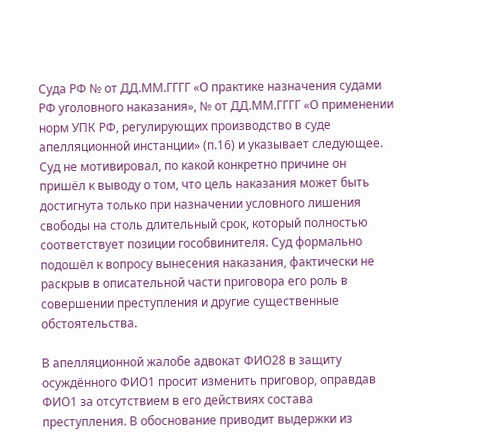Суда РФ № от ДД.ММ.ГГГГ «О практике назначения судами РФ уголовного наказания», № от ДД.ММ.ГГГГ «О применении норм УПК РФ, регулирующих производство в суде апелляционной инстанции» (п.16) и указывает следующее. Суд не мотивировал, по какой конкретно причине он пришёл к выводу о том, что цель наказания может быть достигнута только при назначении условного лишения свободы на столь длительный срок, который полностью соответствует позиции гособвинителя. Суд формально подошёл к вопросу вынесения наказания, фактически не раскрыв в описательной части приговора его роль в совершении преступления и другие существенные обстоятельства.

В апелляционной жалобе адвокат ФИО28 в защиту осуждённого ФИО1 просит изменить приговор, оправдав ФИО1 за отсутствием в его действиях состава преступления. В обоснование приводит выдержки из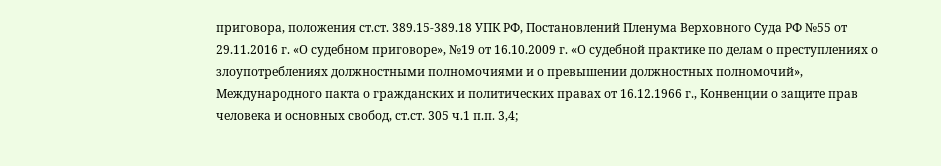приговора, положения ст.ст. 389.15-389.18 УПК РФ, Постановлений Пленума Верховного Суда РФ №55 от 29.11.2016 г. «О судебном приговоре», №19 от 16.10.2009 г. «О судебной практике по делам о преступлениях о злоупотреблениях должностными полномочиями и о превышении должностных полномочий», Международного пакта о гражданских и политических правах от 16.12.1966 г., Конвенции о защите прав человека и основных свобод, ст.ст. 305 ч.1 п.п. 3,4;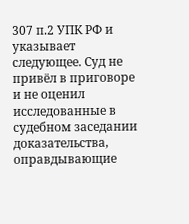307 п.2 УПК РФ и указывает следующее. Суд не привёл в приговоре и не оценил исследованные в судебном заседании доказательства, оправдывающие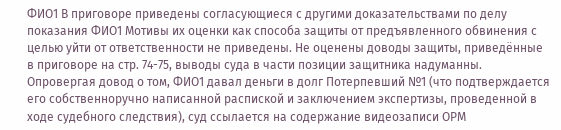ФИО1 В приговоре приведены согласующиеся с другими доказательствами по делу показания ФИО1 Мотивы их оценки как способа защиты от предъявленного обвинения с целью уйти от ответственности не приведены. Не оценены доводы защиты, приведённые в приговоре на стр. 74-75, выводы суда в части позиции защитника надуманны. Опровергая довод о том, ФИО1 давал деньги в долг Потерпевший №1 (что подтверждается его собственноручно написанной распиской и заключением экспертизы, проведенной в ходе судебного следствия), суд ссылается на содержание видеозаписи ОРМ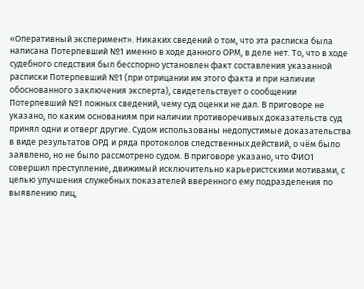«Оперативный эксперимент». Никаких сведений о том, что эта расписка была написана Потерпевший №1 именно в ходе данного ОРМ, в деле нет. То, что в ходе судебного следствия был бесспорно установлен факт составления указанной расписки Потерпевший №1 (при отрицании им этого факта и при наличии обоснованного заключения эксперта), свидетельствует о сообщении Потерпевший №1 ложных сведений, чему суд оценки не дал. В приговоре не указано, по каким основаниям при наличии противоречивых доказательств суд принял одни и отверг другие. Судом использованы недопустимые доказательства в виде результатов ОРД и ряда протоколов следственных действий, о чём было заявлено, но не было рассмотрено судом. В приговоре указано, что ФИО1 совершил преступление, движимый исключительно карьеристскими мотивами, с целью улучшения служебных показателей вверенного ему подразделения по выявлению лиц,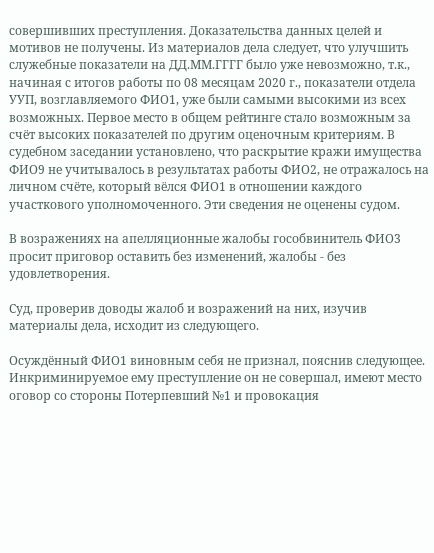совершивших преступления. Доказательства данных целей и мотивов не получены. Из материалов дела следует, что улучшить служебные показатели на ДД.ММ.ГГГГ было уже невозможно, т.к., начиная с итогов работы по 08 месяцам 2020 г., показатели отдела УУП, возглавляемого ФИО1, уже были самыми высокими из всех возможных. Первое место в общем рейтинге стало возможным за счёт высоких показателей по другим оценочным критериям. В судебном заседании установлено, что раскрытие кражи имущества ФИО9 не учитывалось в результатах работы ФИО2, не отражалось на личном счёте, который вёлся ФИО1 в отношении каждого участкового уполномоченного. Эти сведения не оценены судом.

В возражениях на апелляционные жалобы гособвинитель ФИО3 просит приговор оставить без изменений, жалобы - без удовлетворения.

Суд, проверив доводы жалоб и возражений на них, изучив материалы дела, исходит из следующего.

Осуждённый ФИО1 виновным себя не признал, пояснив следующее. Инкриминируемое ему преступление он не совершал, имеют место оговор со стороны Потерпевший №1 и провокация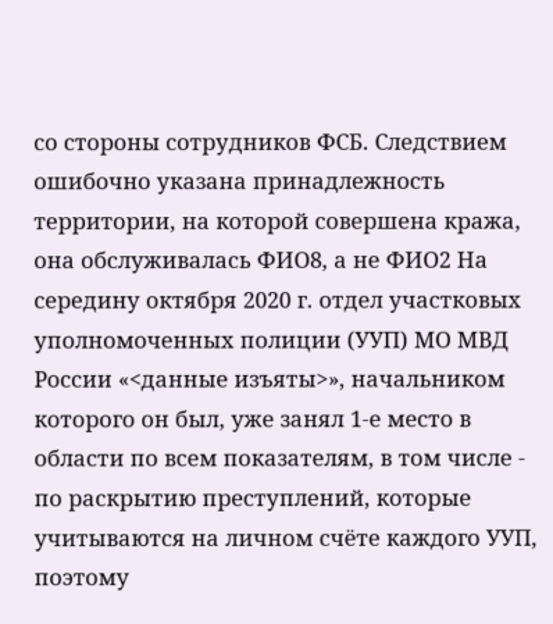со стороны сотрудников ФСБ. Следствием ошибочно указана принадлежность территории, на которой совершена кража, она обслуживалась ФИО8, а не ФИО2 На середину октября 2020 г. отдел участковых уполномоченных полиции (УУП) МО МВД России «<данные изъяты>», начальником которого он был, уже занял 1-е место в области по всем показателям, в том числе - по раскрытию преступлений, которые учитываются на личном счёте каждого УУП, поэтому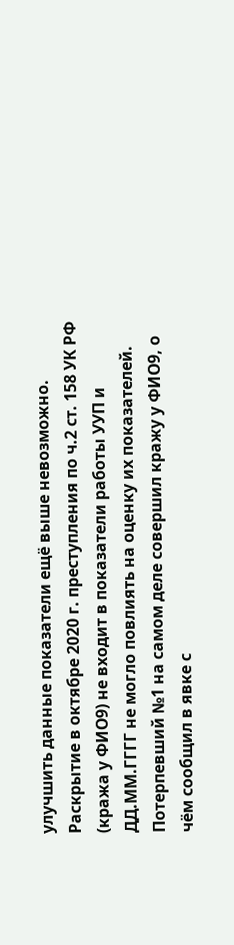улучшить данные показатели ещё выше невозможно. Раскрытие в октябре 2020 г. преступления по ч.2 ст. 158 УК РФ (кража у ФИО9) не входит в показатели работы УУП и ДД.ММ.ГГГГ не могло повлиять на оценку их показателей. Потерпевший №1 на самом деле совершил кражу у ФИО9, о чём сообщил в явке с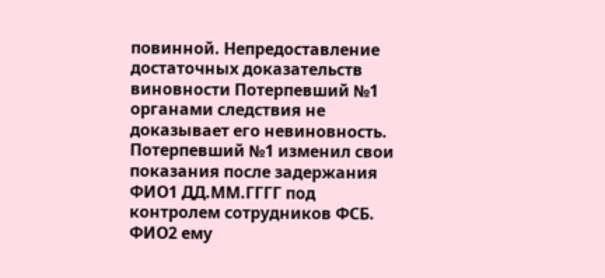повинной. Непредоставление достаточных доказательств виновности Потерпевший №1 органами следствия не доказывает его невиновность. Потерпевший №1 изменил свои показания после задержания ФИО1 ДД.ММ.ГГГГ под контролем сотрудников ФСБ. ФИО2 ему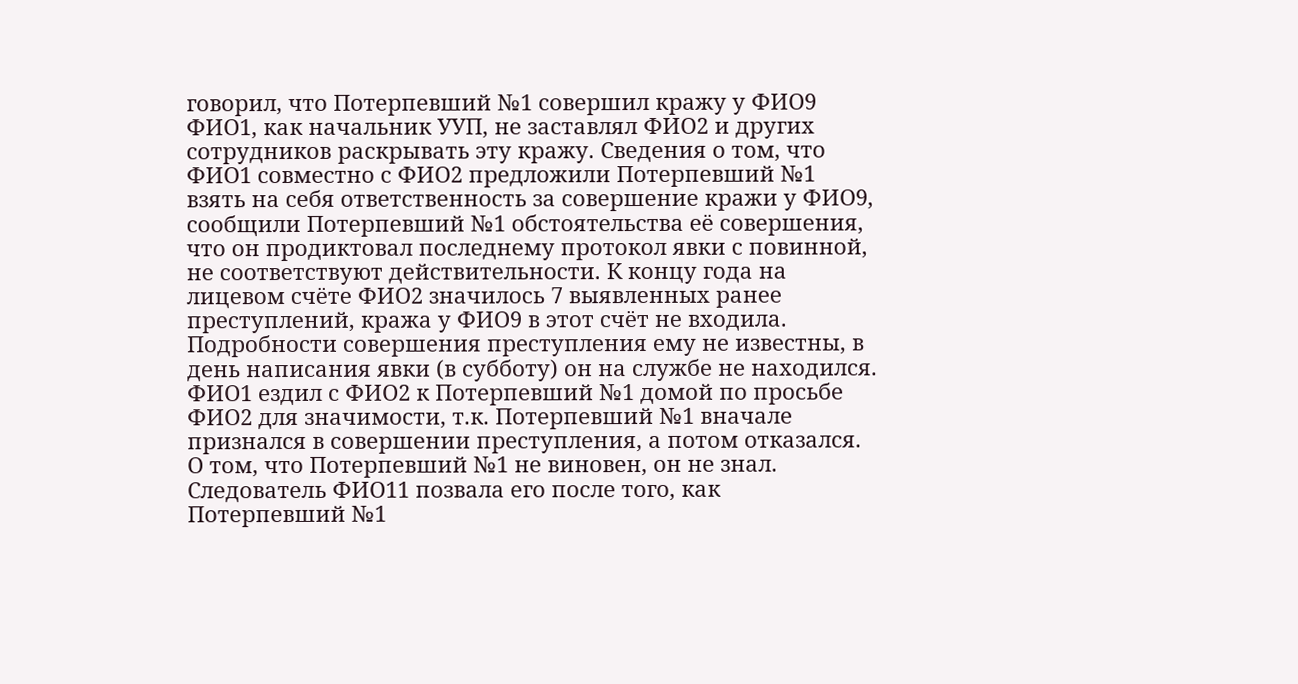говорил, что Потерпевший №1 совершил кражу у ФИО9 ФИО1, как начальник УУП, не заставлял ФИО2 и других сотрудников раскрывать эту кражу. Сведения о том, что ФИО1 совместно с ФИО2 предложили Потерпевший №1 взять на себя ответственность за совершение кражи у ФИО9, сообщили Потерпевший №1 обстоятельства её совершения, что он продиктовал последнему протокол явки с повинной, не соответствуют действительности. К концу года на лицевом счёте ФИО2 значилось 7 выявленных ранее преступлений, кража у ФИО9 в этот счёт не входила. Подробности совершения преступления ему не известны, в день написания явки (в субботу) он на службе не находился. ФИО1 ездил с ФИО2 к Потерпевший №1 домой по просьбе ФИО2 для значимости, т.к. Потерпевший №1 вначале признался в совершении преступления, а потом отказался. О том, что Потерпевший №1 не виновен, он не знал. Следователь ФИО11 позвала его после того, как Потерпевший №1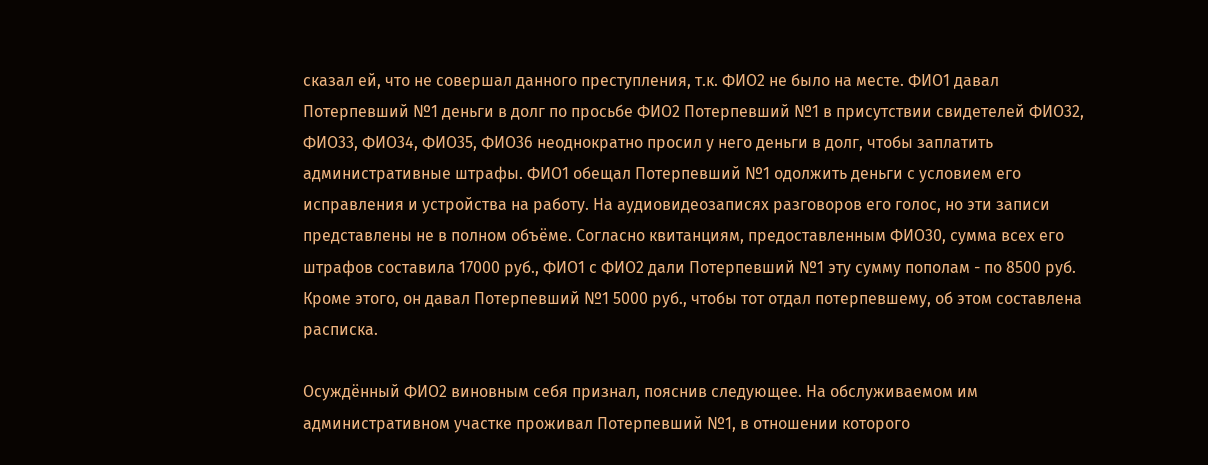сказал ей, что не совершал данного преступления, т.к. ФИО2 не было на месте. ФИО1 давал Потерпевший №1 деньги в долг по просьбе ФИО2 Потерпевший №1 в присутствии свидетелей ФИО32, ФИО33, ФИО34, ФИО35, ФИО36 неоднократно просил у него деньги в долг, чтобы заплатить административные штрафы. ФИО1 обещал Потерпевший №1 одолжить деньги с условием его исправления и устройства на работу. На аудиовидеозаписях разговоров его голос, но эти записи представлены не в полном объёме. Согласно квитанциям, предоставленным ФИО30, сумма всех его штрафов составила 17000 руб., ФИО1 с ФИО2 дали Потерпевший №1 эту сумму пополам - по 8500 руб. Кроме этого, он давал Потерпевший №1 5000 руб., чтобы тот отдал потерпевшему, об этом составлена расписка.

Осуждённый ФИО2 виновным себя признал, пояснив следующее. На обслуживаемом им административном участке проживал Потерпевший №1, в отношении которого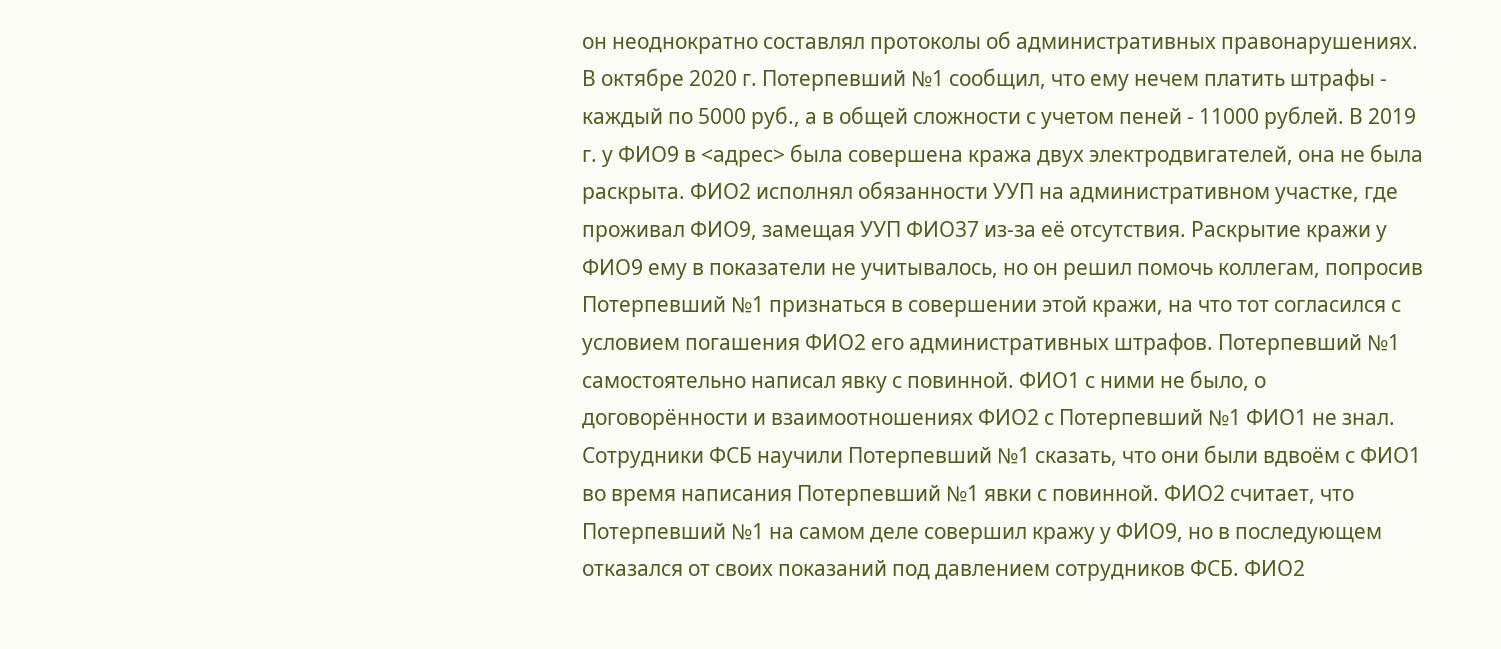он неоднократно составлял протоколы об административных правонарушениях. В октябре 2020 г. Потерпевший №1 сообщил, что ему нечем платить штрафы - каждый по 5000 руб., а в общей сложности с учетом пеней - 11000 рублей. В 2019 г. у ФИО9 в <адрес> была совершена кража двух электродвигателей, она не была раскрыта. ФИО2 исполнял обязанности УУП на административном участке, где проживал ФИО9, замещая УУП ФИО37 из-за её отсутствия. Раскрытие кражи у ФИО9 ему в показатели не учитывалось, но он решил помочь коллегам, попросив Потерпевший №1 признаться в совершении этой кражи, на что тот согласился с условием погашения ФИО2 его административных штрафов. Потерпевший №1 самостоятельно написал явку с повинной. ФИО1 с ними не было, о договорённости и взаимоотношениях ФИО2 с Потерпевший №1 ФИО1 не знал. Сотрудники ФСБ научили Потерпевший №1 сказать, что они были вдвоём с ФИО1 во время написания Потерпевший №1 явки с повинной. ФИО2 считает, что Потерпевший №1 на самом деле совершил кражу у ФИО9, но в последующем отказался от своих показаний под давлением сотрудников ФСБ. ФИО2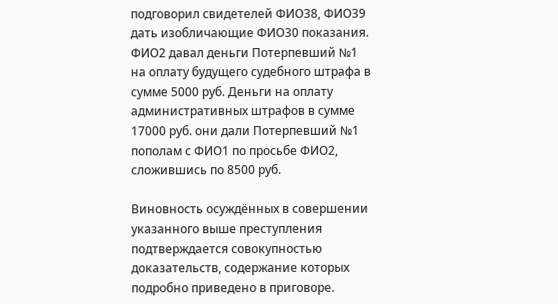подговорил свидетелей ФИО38, ФИО39 дать изобличающие ФИО30 показания. ФИО2 давал деньги Потерпевший №1 на оплату будущего судебного штрафа в сумме 5000 руб. Деньги на оплату административных штрафов в сумме 17000 руб. они дали Потерпевший №1 пополам с ФИО1 по просьбе ФИО2, сложившись по 8500 руб.

Виновность осуждённых в совершении указанного выше преступления подтверждается совокупностью доказательств, содержание которых подробно приведено в приговоре.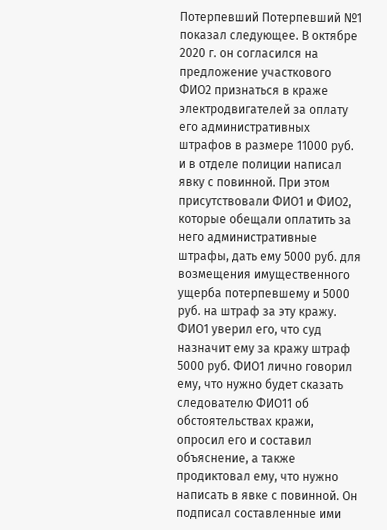Потерпевший Потерпевший №1 показал следующее. В октябре 2020 г. он согласился на предложение участкового ФИО2 признаться в краже электродвигателей за оплату его административных штрафов в размере 11000 руб. и в отделе полиции написал явку с повинной. При этом присутствовали ФИО1 и ФИО2, которые обещали оплатить за него административные штрафы, дать ему 5000 руб. для возмещения имущественного ущерба потерпевшему и 5000 руб. на штраф за эту кражу. ФИО1 уверил его, что суд назначит ему за кражу штраф 5000 руб. ФИО1 лично говорил ему, что нужно будет сказать следователю ФИО11 об обстоятельствах кражи, опросил его и составил объяснение, а также продиктовал ему, что нужно написать в явке с повинной. Он подписал составленные ими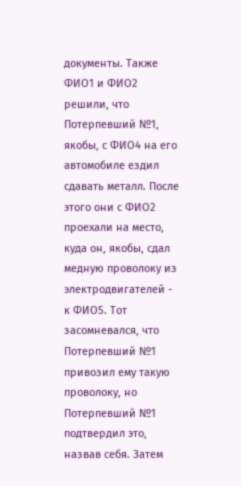документы. Также ФИО1 и ФИО2 решили, что Потерпевший №1, якобы, с ФИО4 на его автомобиле ездил сдавать металл. После этого они с ФИО2 проехали на место, куда он, якобы, сдал медную проволоку из электродвигателей - к ФИО5. Тот засомневался, что Потерпевший №1 привозил ему такую проволоку, но Потерпевший №1 подтвердил это, назвав себя. Затем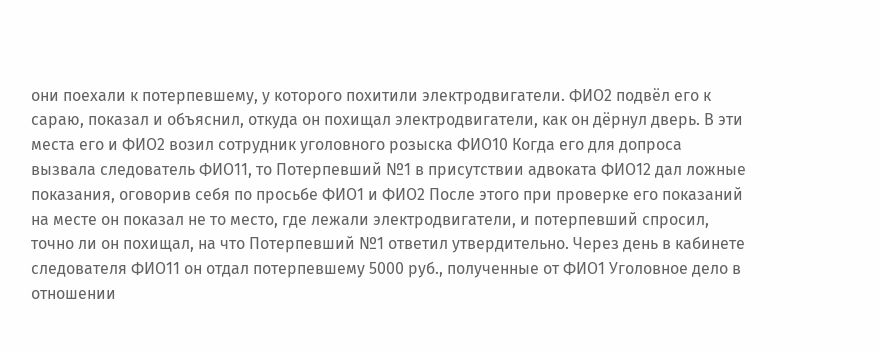они поехали к потерпевшему, у которого похитили электродвигатели. ФИО2 подвёл его к сараю, показал и объяснил, откуда он похищал электродвигатели, как он дёрнул дверь. В эти места его и ФИО2 возил сотрудник уголовного розыска ФИО10 Когда его для допроса вызвала следователь ФИО11, то Потерпевший №1 в присутствии адвоката ФИО12 дал ложные показания, оговорив себя по просьбе ФИО1 и ФИО2 После этого при проверке его показаний на месте он показал не то место, где лежали электродвигатели, и потерпевший спросил, точно ли он похищал, на что Потерпевший №1 ответил утвердительно. Через день в кабинете следователя ФИО11 он отдал потерпевшему 5000 руб., полученные от ФИО1 Уголовное дело в отношении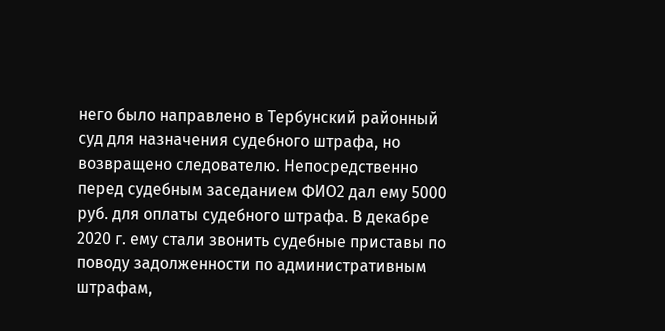него было направлено в Тербунский районный суд для назначения судебного штрафа, но возвращено следователю. Непосредственно перед судебным заседанием ФИО2 дал ему 5000 руб. для оплаты судебного штрафа. В декабре 2020 г. ему стали звонить судебные приставы по поводу задолженности по административным штрафам,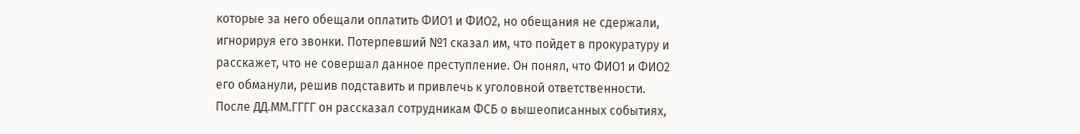которые за него обещали оплатить ФИО1 и ФИО2, но обещания не сдержали, игнорируя его звонки. Потерпевший №1 сказал им, что пойдет в прокуратуру и расскажет, что не совершал данное преступление. Он понял, что ФИО1 и ФИО2 его обманули, решив подставить и привлечь к уголовной ответственности. После ДД.ММ.ГГГГ он рассказал сотрудникам ФСБ о вышеописанных событиях,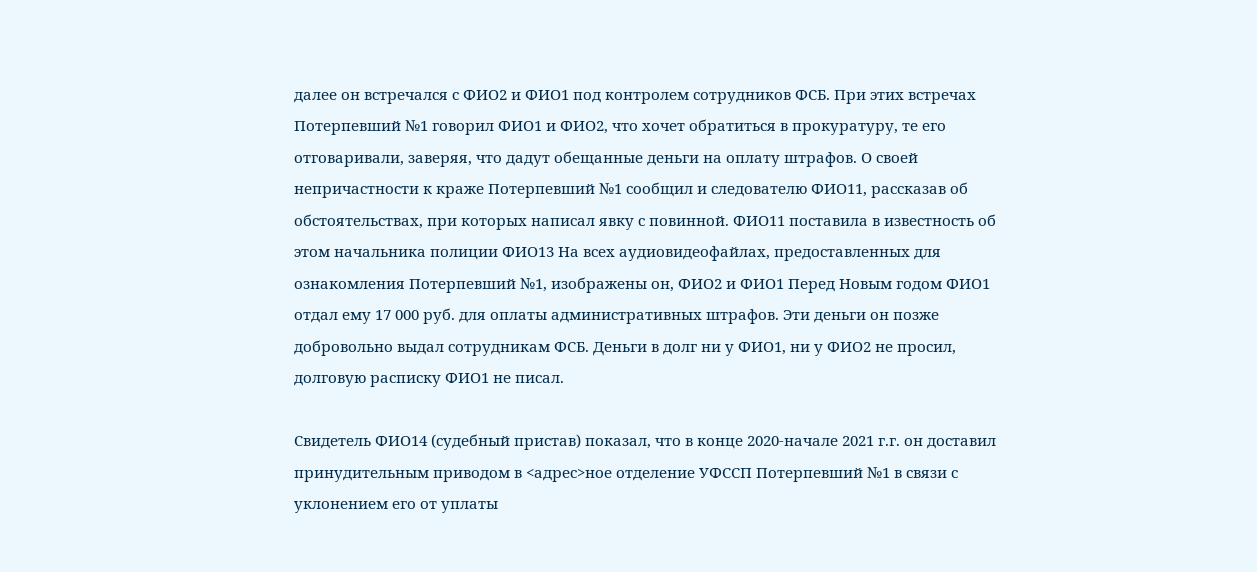далее он встречался с ФИО2 и ФИО1 под контролем сотрудников ФСБ. При этих встречах Потерпевший №1 говорил ФИО1 и ФИО2, что хочет обратиться в прокуратуру, те его отговаривали, заверяя, что дадут обещанные деньги на оплату штрафов. О своей непричастности к краже Потерпевший №1 сообщил и следователю ФИО11, рассказав об обстоятельствах, при которых написал явку с повинной. ФИО11 поставила в известность об этом начальника полиции ФИО13 На всех аудиовидеофайлах, предоставленных для ознакомления Потерпевший №1, изображены он, ФИО2 и ФИО1 Перед Новым годом ФИО1 отдал ему 17 000 руб. для оплаты административных штрафов. Эти деньги он позже добровольно выдал сотрудникам ФСБ. Деньги в долг ни у ФИО1, ни у ФИО2 не просил, долговую расписку ФИО1 не писал.

Свидетель ФИО14 (судебный пристав) показал, что в конце 2020-начале 2021 г.г. он доставил принудительным приводом в <адрес>ное отделение УФССП Потерпевший №1 в связи с уклонением его от уплаты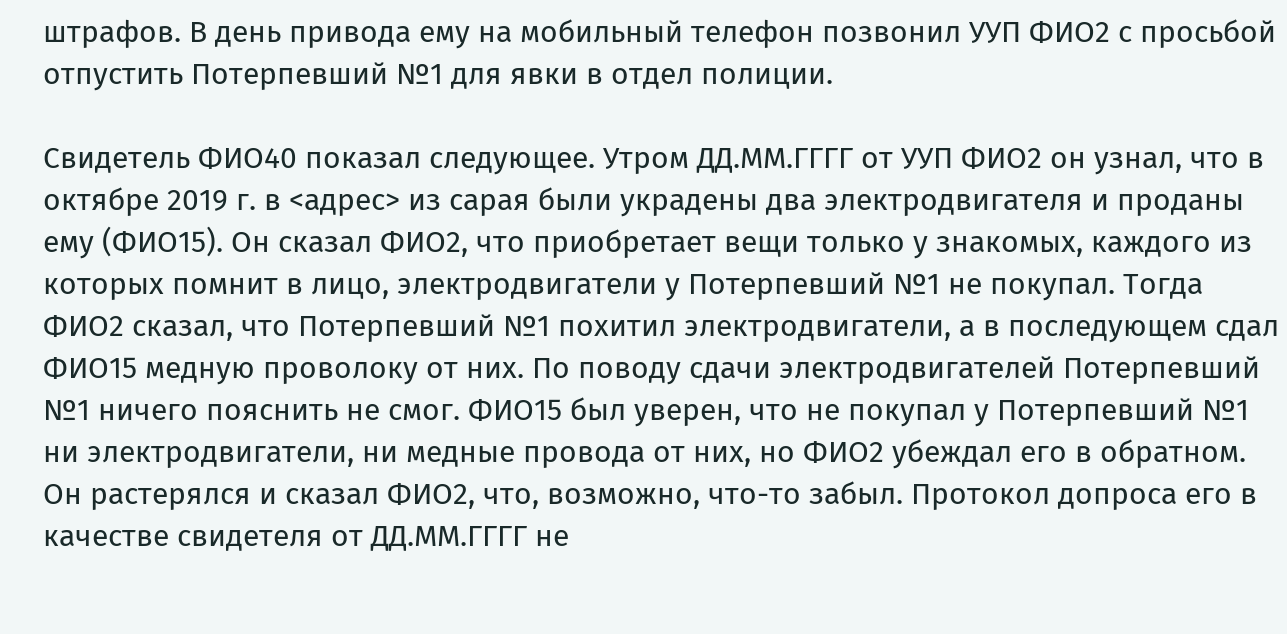штрафов. В день привода ему на мобильный телефон позвонил УУП ФИО2 с просьбой отпустить Потерпевший №1 для явки в отдел полиции.

Свидетель ФИО40 показал следующее. Утром ДД.ММ.ГГГГ от УУП ФИО2 он узнал, что в октябре 2019 г. в <адрес> из сарая были украдены два электродвигателя и проданы ему (ФИО15). Он сказал ФИО2, что приобретает вещи только у знакомых, каждого из которых помнит в лицо, электродвигатели у Потерпевший №1 не покупал. Тогда ФИО2 сказал, что Потерпевший №1 похитил электродвигатели, а в последующем сдал ФИО15 медную проволоку от них. По поводу сдачи электродвигателей Потерпевший №1 ничего пояснить не смог. ФИО15 был уверен, что не покупал у Потерпевший №1 ни электродвигатели, ни медные провода от них, но ФИО2 убеждал его в обратном. Он растерялся и сказал ФИО2, что, возможно, что-то забыл. Протокол допроса его в качестве свидетеля от ДД.ММ.ГГГГ не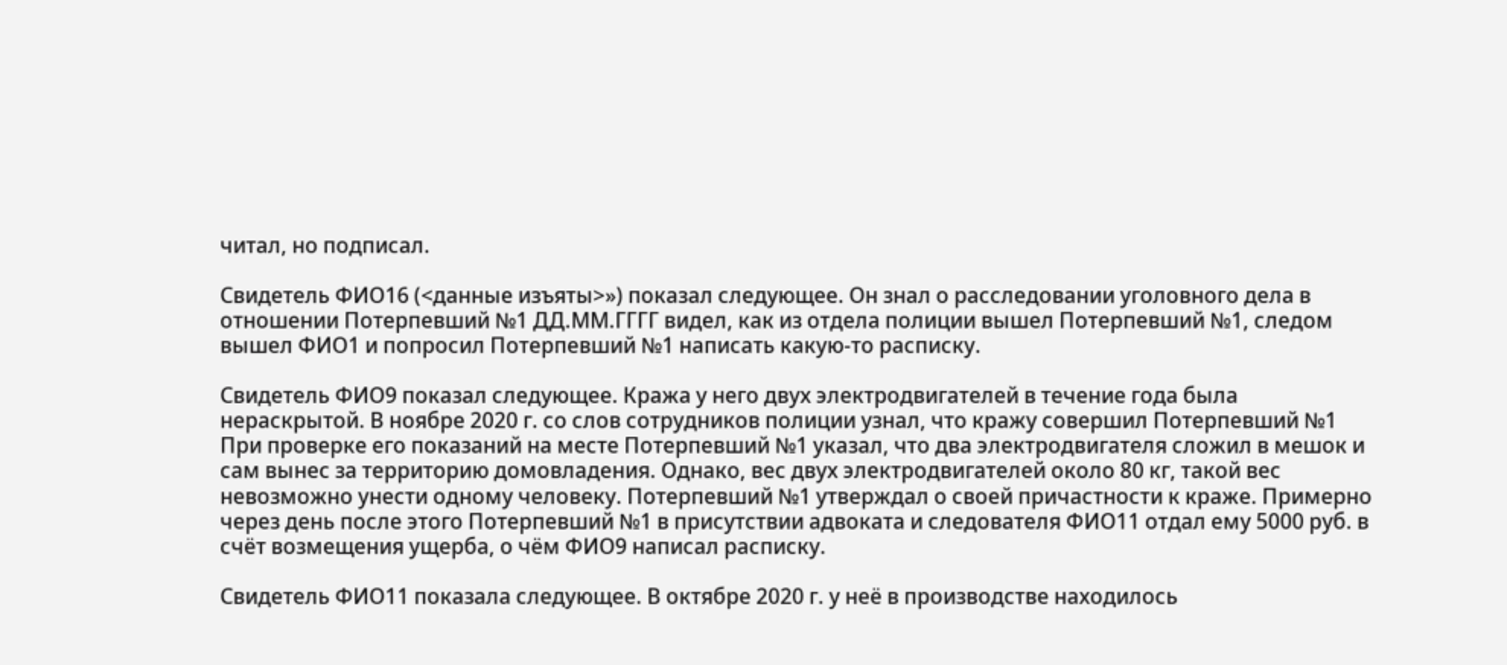читал, но подписал.

Свидетель ФИО16 (<данные изъяты>») показал следующее. Он знал о расследовании уголовного дела в отношении Потерпевший №1 ДД.ММ.ГГГГ видел, как из отдела полиции вышел Потерпевший №1, следом вышел ФИО1 и попросил Потерпевший №1 написать какую-то расписку.

Свидетель ФИО9 показал следующее. Кража у него двух электродвигателей в течение года была нераскрытой. В ноябре 2020 г. со слов сотрудников полиции узнал, что кражу совершил Потерпевший №1 При проверке его показаний на месте Потерпевший №1 указал, что два электродвигателя сложил в мешок и сам вынес за территорию домовладения. Однако, вес двух электродвигателей около 80 кг, такой вес невозможно унести одному человеку. Потерпевший №1 утверждал о своей причастности к краже. Примерно через день после этого Потерпевший №1 в присутствии адвоката и следователя ФИО11 отдал ему 5000 руб. в счёт возмещения ущерба, о чём ФИО9 написал расписку.

Свидетель ФИО11 показала следующее. В октябре 2020 г. у неё в производстве находилось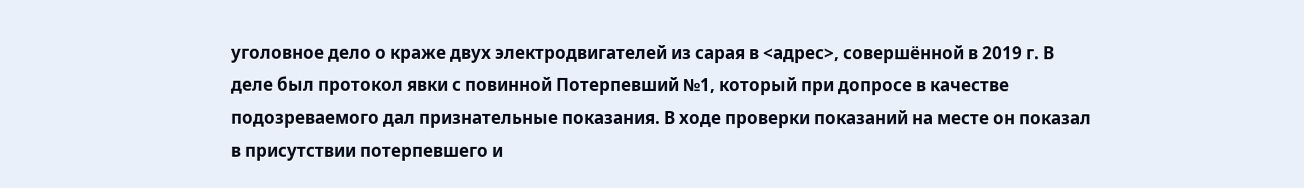уголовное дело о краже двух электродвигателей из сарая в <адрес>, совершённой в 2019 г. В деле был протокол явки с повинной Потерпевший №1, который при допросе в качестве подозреваемого дал признательные показания. В ходе проверки показаний на месте он показал в присутствии потерпевшего и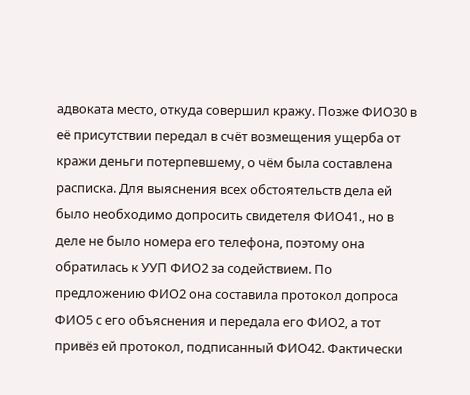адвоката место, откуда совершил кражу. Позже ФИО30 в её присутствии передал в счёт возмещения ущерба от кражи деньги потерпевшему, о чём была составлена расписка. Для выяснения всех обстоятельств дела ей было необходимо допросить свидетеля ФИО41., но в деле не было номера его телефона, поэтому она обратилась к УУП ФИО2 за содействием. По предложению ФИО2 она составила протокол допроса ФИО5 с его объяснения и передала его ФИО2, а тот привёз ей протокол, подписанный ФИО42. Фактически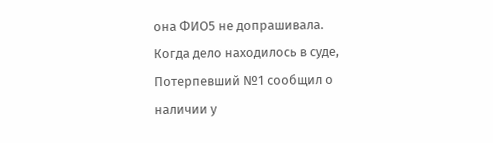она ФИО5 не допрашивала. Когда дело находилось в суде, Потерпевший №1 сообщил о наличии у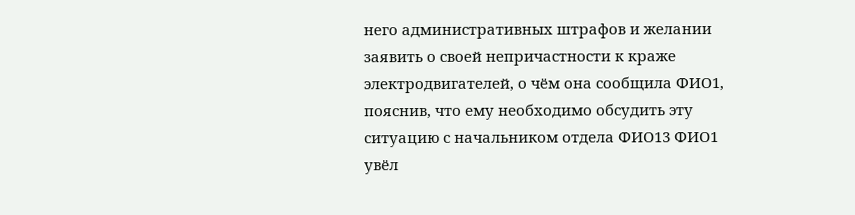него административных штрафов и желании заявить о своей непричастности к краже электродвигателей, о чём она сообщила ФИО1, пояснив, что ему необходимо обсудить эту ситуацию с начальником отдела ФИО13 ФИО1 увёл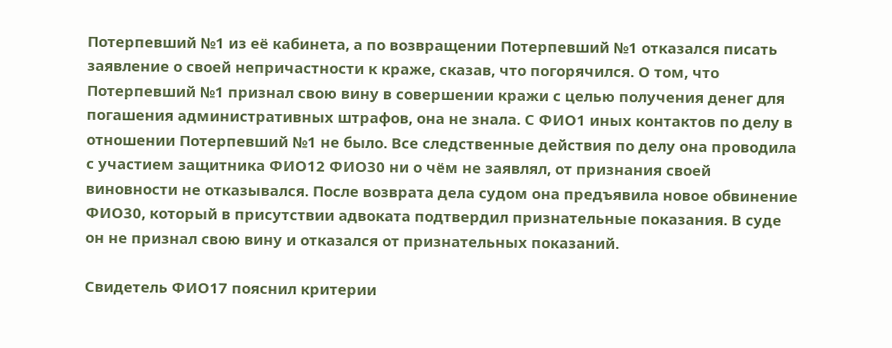Потерпевший №1 из её кабинета, а по возвращении Потерпевший №1 отказался писать заявление о своей непричастности к краже, сказав, что погорячился. О том, что Потерпевший №1 признал свою вину в совершении кражи с целью получения денег для погашения административных штрафов, она не знала. С ФИО1 иных контактов по делу в отношении Потерпевший №1 не было. Все следственные действия по делу она проводила с участием защитника ФИО12 ФИО30 ни о чём не заявлял, от признания своей виновности не отказывался. После возврата дела судом она предъявила новое обвинение ФИО30, который в присутствии адвоката подтвердил признательные показания. В суде он не признал свою вину и отказался от признательных показаний.

Свидетель ФИО17 пояснил критерии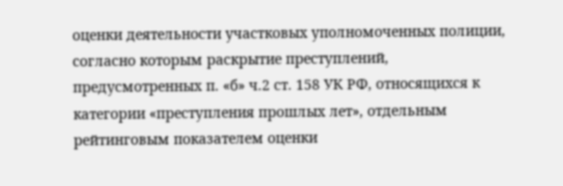оценки деятельности участковых уполномоченных полиции, согласно которым раскрытие преступлений, предусмотренных п. «б» ч.2 ст. 158 УК РФ, относящихся к категории «преступления прошлых лет», отдельным рейтинговым показателем оценки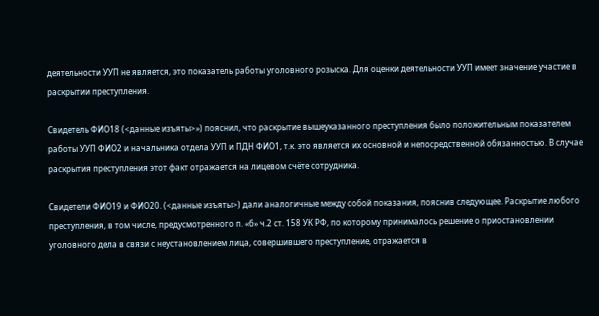деятельности УУП не является, это показатель работы уголовного розыска. Для оценки деятельности УУП имеет значение участие в раскрытии преступления.

Свидетель ФИО18 (<данные изъяты>») пояснил, что раскрытие вышеуказанного преступления было положительным показателем работы УУП ФИО2 и начальника отдела УУП и ПДН ФИО1, т.к. это является их основной и непосредственной обязанностью. В случае раскрытия преступления этот факт отражается на лицевом счёте сотрудника.

Свидетели ФИО19 и ФИО20. (<данные изъяты>) дали аналогичные между собой показания, пояснив следующее. Раскрытие любого преступления, в том числе, предусмотренного п. «б» ч.2 ст. 158 УК РФ, по которому принималось решение о приостановлении уголовного дела в связи с неустановлением лица, совершившего преступление, отражается в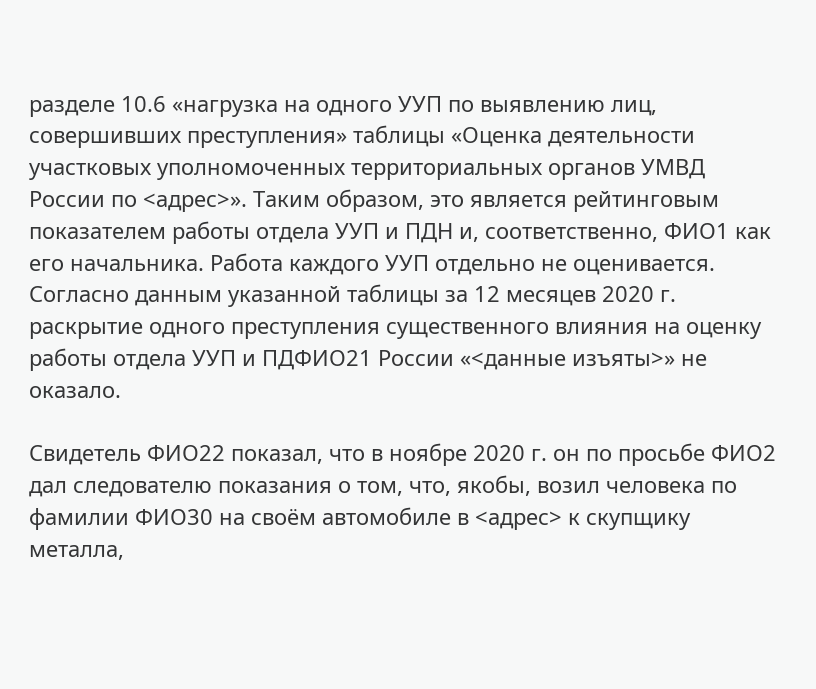разделе 10.6 «нагрузка на одного УУП по выявлению лиц, совершивших преступления» таблицы «Оценка деятельности участковых уполномоченных территориальных органов УМВД России по <адрес>». Таким образом, это является рейтинговым показателем работы отдела УУП и ПДН и, соответственно, ФИО1 как его начальника. Работа каждого УУП отдельно не оценивается. Согласно данным указанной таблицы за 12 месяцев 2020 г. раскрытие одного преступления существенного влияния на оценку работы отдела УУП и ПДФИО21 России «<данные изъяты>» не оказало.

Свидетель ФИО22 показал, что в ноябре 2020 г. он по просьбе ФИО2 дал следователю показания о том, что, якобы, возил человека по фамилии ФИО30 на своём автомобиле в <адрес> к скупщику металла,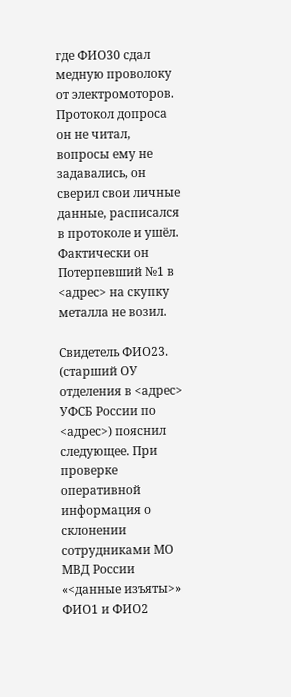где ФИО30 сдал медную проволоку от электромоторов. Протокол допроса он не читал, вопросы ему не задавались, он сверил свои личные данные, расписался в протоколе и ушёл. Фактически он Потерпевший №1 в <адрес> на скупку металла не возил.

Свидетель ФИО23. (старший ОУ отделения в <адрес> УФСБ России по <адрес>) пояснил следующее. При проверке оперативной информация о склонении сотрудниками МО МВД России «<данные изъяты>» ФИО1 и ФИО2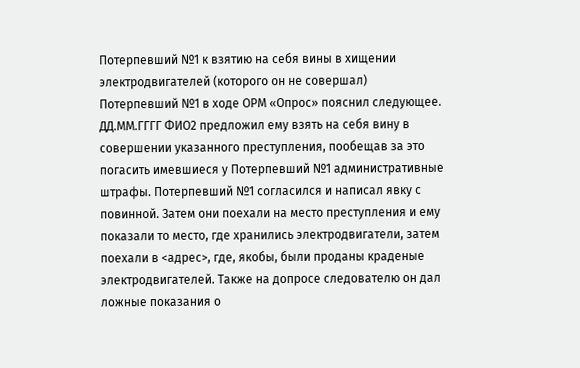Потерпевший №1 к взятию на себя вины в хищении электродвигателей (которого он не совершал) Потерпевший №1 в ходе ОРМ «Опрос» пояснил следующее. ДД.ММ.ГГГГ ФИО2 предложил ему взять на себя вину в совершении указанного преступления, пообещав за это погасить имевшиеся у Потерпевший №1 административные штрафы. Потерпевший №1 согласился и написал явку с повинной. Затем они поехали на место преступления и ему показали то место, где хранились электродвигатели, затем поехали в <адрес>, где, якобы, были проданы краденые электродвигателей. Также на допросе следователю он дал ложные показания о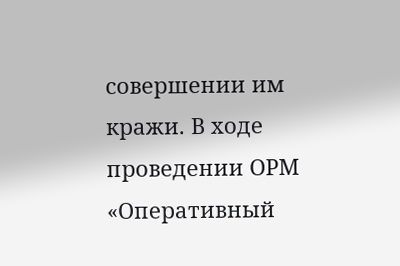совершении им кражи. В ходе проведении ОРМ «Оперативный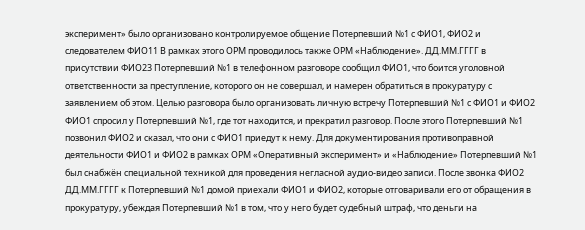эксперимент» было организовано контролируемое общение Потерпевший №1 с ФИО1, ФИО2 и следователем ФИО11 В рамках этого ОРМ проводилось также ОРМ «Наблюдение». ДД.ММ.ГГГГ в присутствии ФИО23 Потерпевший №1 в телефонном разговоре сообщил ФИО1, что боится уголовной ответственности за преступление, которого он не совершал, и намерен обратиться в прокуратуру с заявлением об этом. Целью разговора было организовать личную встречу Потерпевший №1 с ФИО1 и ФИО2 ФИО1 спросил у Потерпевший №1, где тот находится, и прекратил разговор. После этого Потерпевший №1 позвонил ФИО2 и сказал, что они с ФИО1 приедут к нему. Для документирования противоправной деятельности ФИО1 и ФИО2 в рамках ОРМ «Оперативный эксперимент» и «Наблюдение» Потерпевший №1 был снабжён специальной техникой для проведения негласной аудио-видео записи. После звонка ФИО2 ДД.ММ.ГГГГ к Потерпевший №1 домой приехали ФИО1 и ФИО2, которые отговаривали его от обращения в прокуратуру, убеждая Потерпевший №1 в том, что у него будет судебный штраф, что деньги на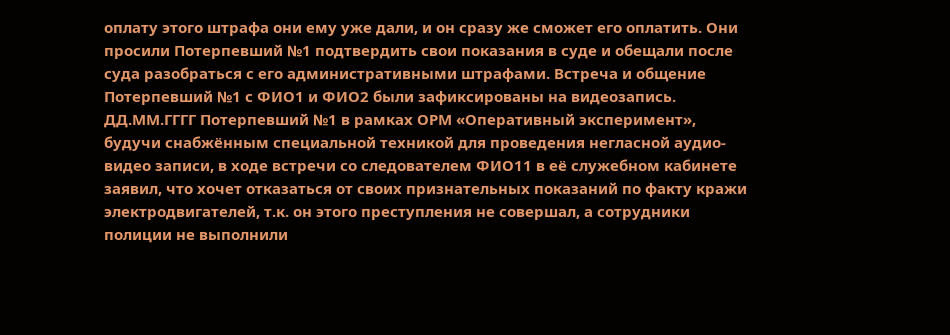оплату этого штрафа они ему уже дали, и он сразу же сможет его оплатить. Они просили Потерпевший №1 подтвердить свои показания в суде и обещали после суда разобраться с его административными штрафами. Встреча и общение Потерпевший №1 с ФИО1 и ФИО2 были зафиксированы на видеозапись. ДД.ММ.ГГГГ Потерпевший №1 в рамках ОРМ «Оперативный эксперимент», будучи снабжённым специальной техникой для проведения негласной аудио-видео записи, в ходе встречи со следователем ФИО11 в её служебном кабинете заявил, что хочет отказаться от своих признательных показаний по факту кражи электродвигателей, т.к. он этого преступления не совершал, а сотрудники полиции не выполнили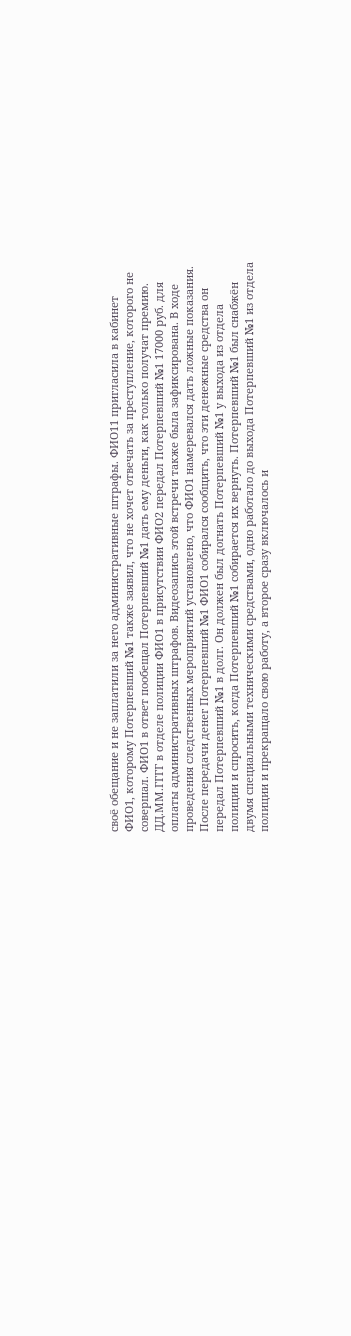своё обещание и не заплатили за него административные штрафы. ФИО11 пригласила в кабинет ФИО1, которому Потерпевший №1 также заявил, что не хочет отвечать за преступление, которого не совершал. ФИО1 в ответ пообещал Потерпевший №1 дать ему деньги, как только получат премию. ДД.ММ.ГГГГ в отделе полиции ФИО1 в присутствии ФИО2 передал Потерпевший №1 17000 руб. для оплаты административных штрафов. Видеозапись этой встречи также была зафиксирована. В ходе проведения следственных мероприятий установлено, что ФИО1 намеревался дать ложные показания. После передачи денег Потерпевший №1 ФИО1 собирался сообщить, что эти денежные средства он передал Потерпевший №1 в долг. Он должен был догнать Потерпевший №1 у выхода из отдела полиции и спросить, когда Потерпевший №1 собирается их вернуть. Потерпевший №1 был снабжён двумя специальными техническими средствами, одно работало до выхода Потерпевший №1 из отдела полиции и прекращало свою работу, а второе сразу включалось и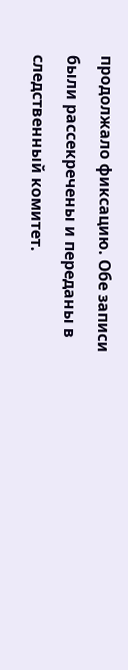продолжало фиксацию. Обе записи были рассекречены и переданы в следственный комитет.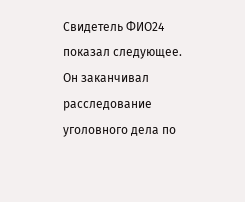Свидетель ФИО24 показал следующее. Он заканчивал расследование уголовного дела по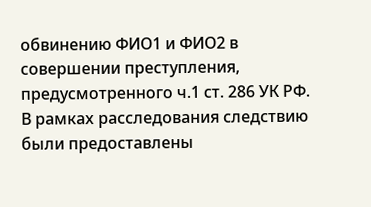обвинению ФИО1 и ФИО2 в совершении преступления, предусмотренного ч.1 ст. 286 УК РФ. В рамках расследования следствию были предоставлены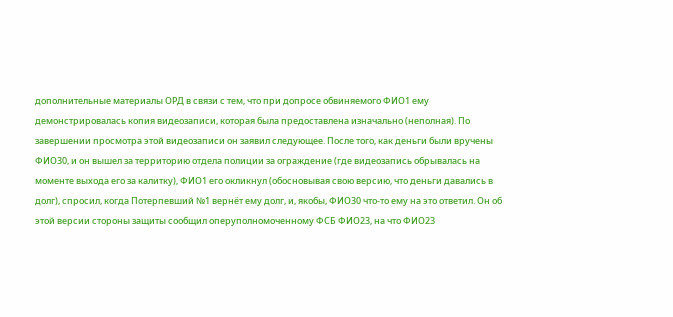дополнительные материалы ОРД в связи с тем, что при допросе обвиняемого ФИО1 ему демонстрировалась копия видеозаписи, которая была предоставлена изначально (неполная). По завершении просмотра этой видеозаписи он заявил следующее. После того, как деньги были вручены ФИО30, и он вышел за территорию отдела полиции за ограждение (где видеозапись обрывалась на моменте выхода его за калитку), ФИО1 его окликнул (обосновывая свою версию, что деньги давались в долг), спросил, когда Потерпевший №1 вернёт ему долг, и, якобы, ФИО30 что-то ему на это ответил. Он об этой версии стороны защиты сообщил оперуполномоченному ФСБ ФИО23, на что ФИО23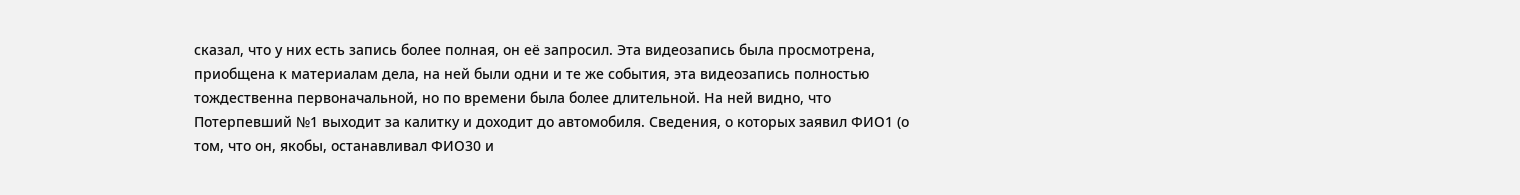сказал, что у них есть запись более полная, он её запросил. Эта видеозапись была просмотрена, приобщена к материалам дела, на ней были одни и те же события, эта видеозапись полностью тождественна первоначальной, но по времени была более длительной. На ней видно, что Потерпевший №1 выходит за калитку и доходит до автомобиля. Сведения, о которых заявил ФИО1 (о том, что он, якобы, останавливал ФИО30 и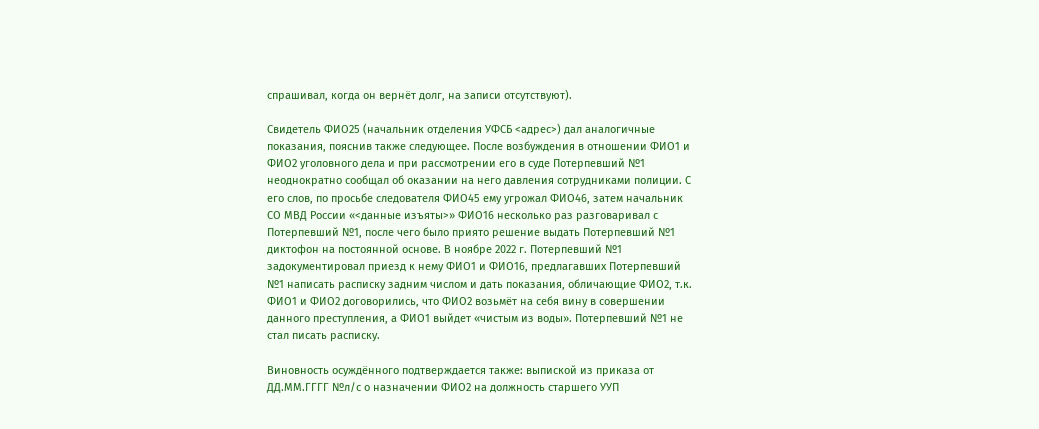спрашивал, когда он вернёт долг, на записи отсутствуют).

Свидетель ФИО25 (начальник отделения УФСБ <адрес>) дал аналогичные показания, пояснив также следующее. После возбуждения в отношении ФИО1 и ФИО2 уголовного дела и при рассмотрении его в суде Потерпевший №1 неоднократно сообщал об оказании на него давления сотрудниками полиции. С его слов, по просьбе следователя ФИО45 ему угрожал ФИО46, затем начальник СО МВД России «<данные изъяты>» ФИО16 несколько раз разговаривал с Потерпевший №1, после чего было приято решение выдать Потерпевший №1 диктофон на постоянной основе. В ноябре 2022 г. Потерпевший №1 задокументировал приезд к нему ФИО1 и ФИО16, предлагавших Потерпевший №1 написать расписку задним числом и дать показания, обличающие ФИО2, т.к. ФИО1 и ФИО2 договорились, что ФИО2 возьмёт на себя вину в совершении данного преступления, а ФИО1 выйдет «чистым из воды». Потерпевший №1 не стал писать расписку.

Виновность осуждённого подтверждается также: выпиской из приказа от ДД.ММ.ГГГГ №л/с о назначении ФИО2 на должность старшего УУП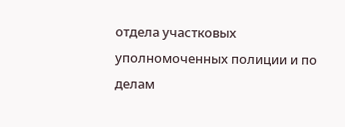отдела участковых уполномоченных полиции и по делам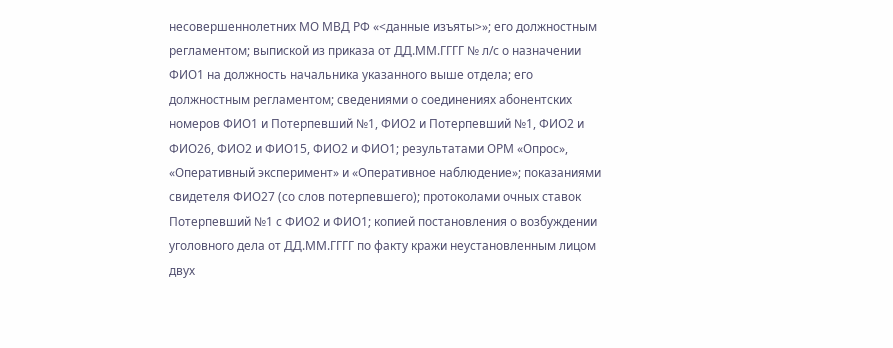несовершеннолетних МО МВД РФ «<данные изъяты>»; его должностным регламентом; выпиской из приказа от ДД.ММ.ГГГГ № л/с о назначении ФИО1 на должность начальника указанного выше отдела; его должностным регламентом; сведениями о соединениях абонентских номеров ФИО1 и Потерпевший №1, ФИО2 и Потерпевший №1, ФИО2 и ФИО26, ФИО2 и ФИО15, ФИО2 и ФИО1; результатами ОРМ «Опрос», «Оперативный эксперимент» и «Оперативное наблюдение»; показаниями свидетеля ФИО27 (со слов потерпевшего); протоколами очных ставок Потерпевший №1 с ФИО2 и ФИО1; копией постановления о возбуждении уголовного дела от ДД.ММ.ГГГГ по факту кражи неустановленным лицом двух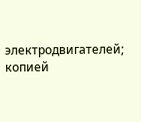электродвигателей; копией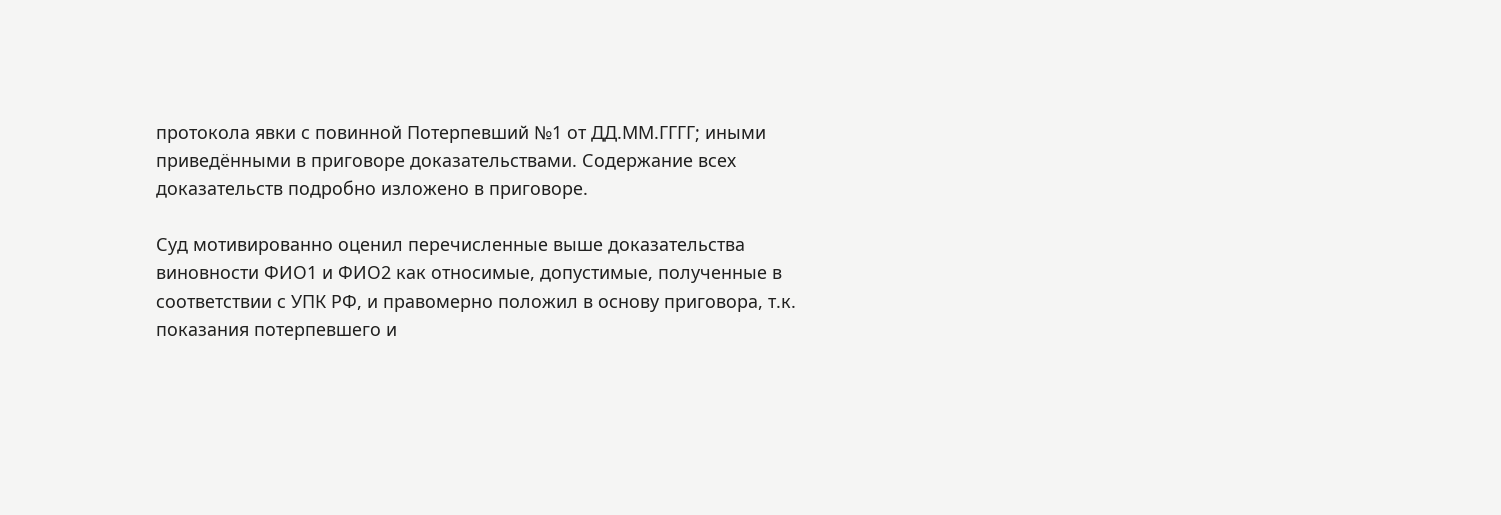протокола явки с повинной Потерпевший №1 от ДД.ММ.ГГГГ; иными приведёнными в приговоре доказательствами. Содержание всех доказательств подробно изложено в приговоре.

Суд мотивированно оценил перечисленные выше доказательства виновности ФИО1 и ФИО2 как относимые, допустимые, полученные в соответствии с УПК РФ, и правомерно положил в основу приговора, т.к. показания потерпевшего и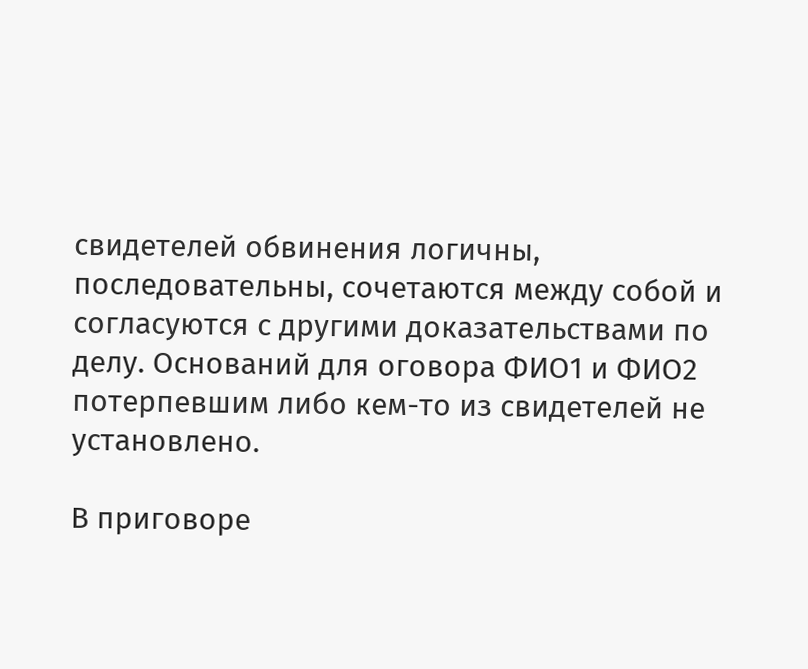свидетелей обвинения логичны, последовательны, сочетаются между собой и согласуются с другими доказательствами по делу. Оснований для оговора ФИО1 и ФИО2 потерпевшим либо кем-то из свидетелей не установлено.

В приговоре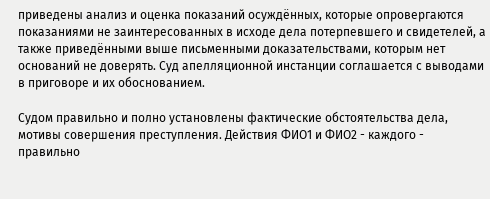приведены анализ и оценка показаний осуждённых, которые опровергаются показаниями не заинтересованных в исходе дела потерпевшего и свидетелей, а также приведёнными выше письменными доказательствами, которым нет оснований не доверять. Суд апелляционной инстанции соглашается с выводами в приговоре и их обоснованием.

Судом правильно и полно установлены фактические обстоятельства дела, мотивы совершения преступления. Действия ФИО1 и ФИО2 - каждого - правильно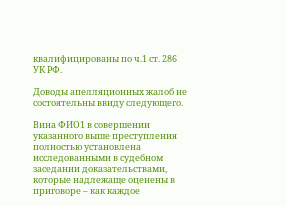квалифицированы по ч.1 ст. 286 УК РФ.

Доводы апелляционных жалоб не состоятельны ввиду следующего.

Вина ФИО1 в совершении указанного выше преступления полностью установлена исследованными в судебном заседании доказательствами, которые надлежаще оценены в приговоре – как каждое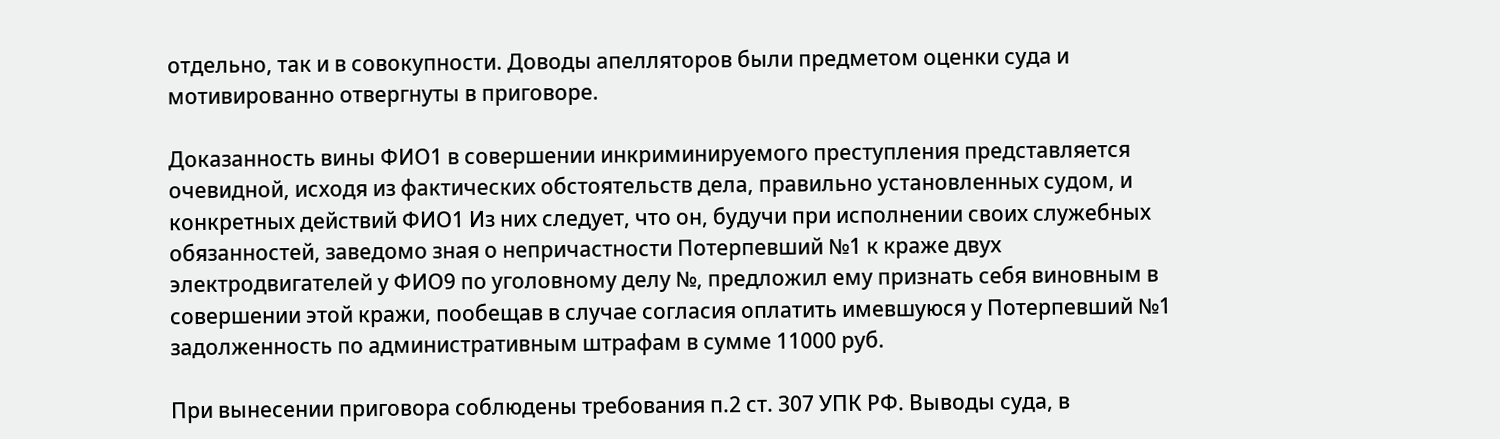отдельно, так и в совокупности. Доводы апелляторов были предметом оценки суда и мотивированно отвергнуты в приговоре.

Доказанность вины ФИО1 в совершении инкриминируемого преступления представляется очевидной, исходя из фактических обстоятельств дела, правильно установленных судом, и конкретных действий ФИО1 Из них следует, что он, будучи при исполнении своих служебных обязанностей, заведомо зная о непричастности Потерпевший №1 к краже двух электродвигателей у ФИО9 по уголовному делу №, предложил ему признать себя виновным в совершении этой кражи, пообещав в случае согласия оплатить имевшуюся у Потерпевший №1 задолженность по административным штрафам в сумме 11000 руб.

При вынесении приговора соблюдены требования п.2 ст. 307 УПК РФ. Выводы суда, в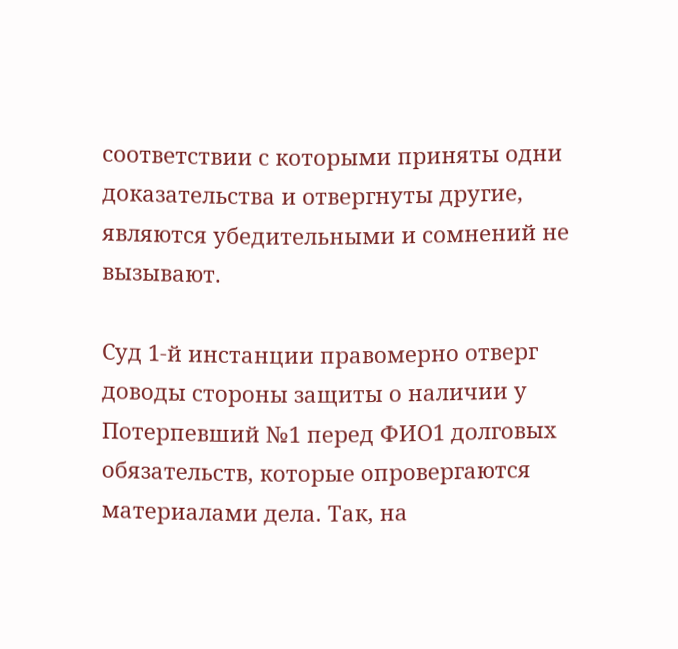соответствии с которыми приняты одни доказательства и отвергнуты другие, являются убедительными и сомнений не вызывают.

Суд 1-й инстанции правомерно отверг доводы стороны защиты о наличии у Потерпевший №1 перед ФИО1 долговых обязательств, которые опровергаются материалами дела. Так, на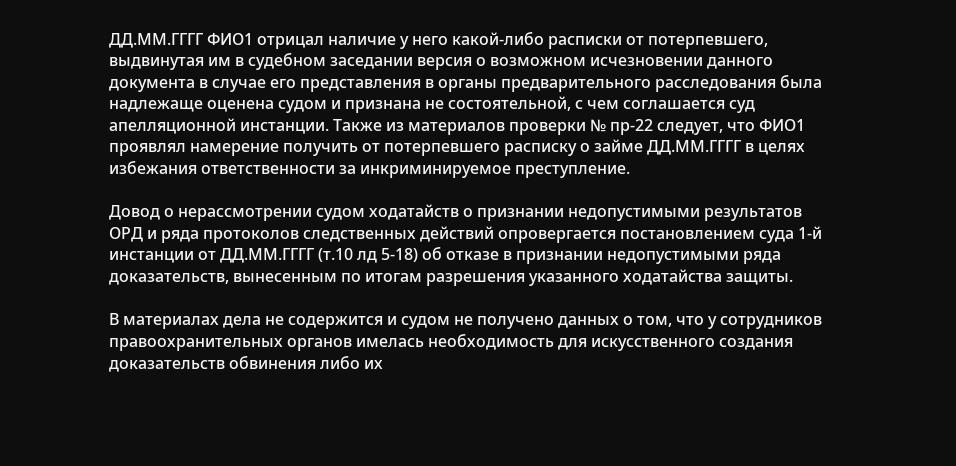ДД.ММ.ГГГГ ФИО1 отрицал наличие у него какой-либо расписки от потерпевшего, выдвинутая им в судебном заседании версия о возможном исчезновении данного документа в случае его представления в органы предварительного расследования была надлежаще оценена судом и признана не состоятельной, с чем соглашается суд апелляционной инстанции. Также из материалов проверки № пр-22 следует, что ФИО1 проявлял намерение получить от потерпевшего расписку о займе ДД.ММ.ГГГГ в целях избежания ответственности за инкриминируемое преступление.

Довод о нерассмотрении судом ходатайств о признании недопустимыми результатов ОРД и ряда протоколов следственных действий опровергается постановлением суда 1-й инстанции от ДД.ММ.ГГГГ (т.10 лд 5-18) об отказе в признании недопустимыми ряда доказательств, вынесенным по итогам разрешения указанного ходатайства защиты.

В материалах дела не содержится и судом не получено данных о том, что у сотрудников правоохранительных органов имелась необходимость для искусственного создания доказательств обвинения либо их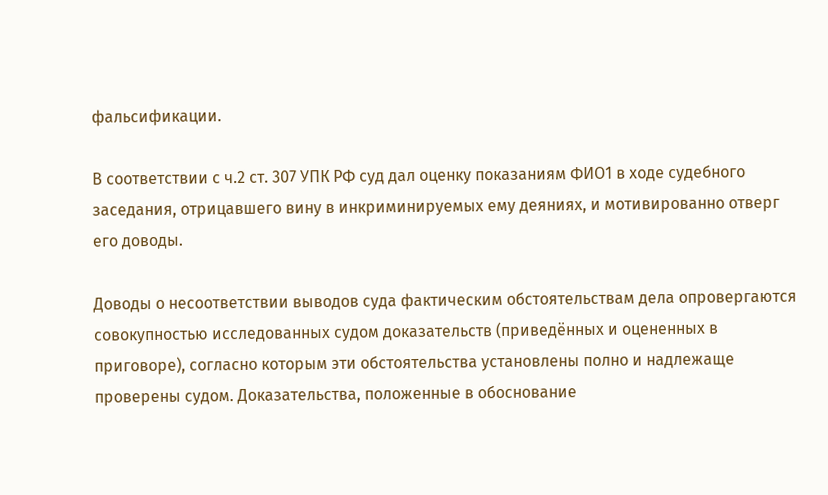фальсификации.

В соответствии с ч.2 ст. 307 УПК РФ суд дал оценку показаниям ФИО1 в ходе судебного заседания, отрицавшего вину в инкриминируемых ему деяниях, и мотивированно отверг его доводы.

Доводы о несоответствии выводов суда фактическим обстоятельствам дела опровергаются совокупностью исследованных судом доказательств (приведённых и оцененных в приговоре), согласно которым эти обстоятельства установлены полно и надлежаще проверены судом. Доказательства, положенные в обоснование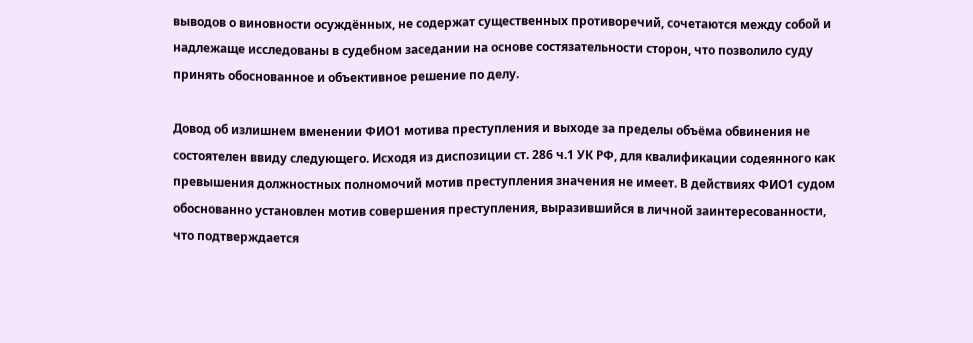выводов о виновности осуждённых, не содержат существенных противоречий, сочетаются между собой и надлежаще исследованы в судебном заседании на основе состязательности сторон, что позволило суду принять обоснованное и объективное решение по делу.

Довод об излишнем вменении ФИО1 мотива преступления и выходе за пределы объёма обвинения не состоятелен ввиду следующего. Исходя из диспозиции ст. 286 ч.1 УК РФ, для квалификации содеянного как превышения должностных полномочий мотив преступления значения не имеет. В действиях ФИО1 судом обоснованно установлен мотив совершения преступления, выразившийся в личной заинтересованности, что подтверждается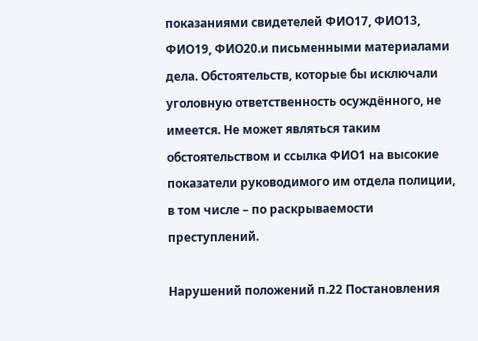показаниями свидетелей ФИО17, ФИО13, ФИО19, ФИО20.и письменными материалами дела. Обстоятельств, которые бы исключали уголовную ответственность осуждённого, не имеется. Не может являться таким обстоятельством и ссылка ФИО1 на высокие показатели руководимого им отдела полиции, в том числе – по раскрываемости преступлений.

Нарушений положений п.22 Постановления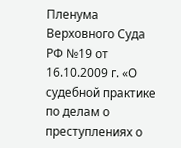Пленума Верховного Суда РФ №19 от 16.10.2009 г. «О судебной практике по делам о преступлениях о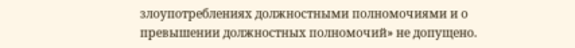злоупотреблениях должностными полномочиями и о превышении должностных полномочий» не допущено.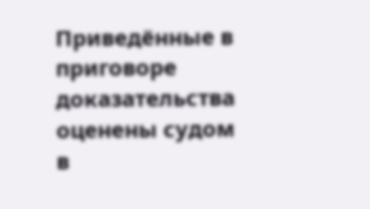Приведённые в приговоре доказательства оценены судом в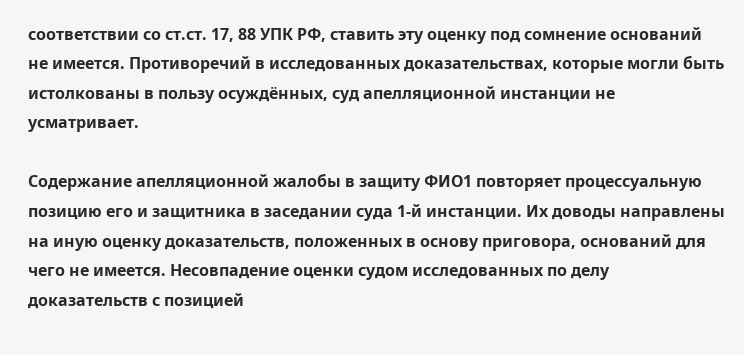соответствии со ст.ст. 17, 88 УПК РФ, ставить эту оценку под сомнение оснований не имеется. Противоречий в исследованных доказательствах, которые могли быть истолкованы в пользу осуждённых, суд апелляционной инстанции не усматривает.

Содержание апелляционной жалобы в защиту ФИО1 повторяет процессуальную позицию его и защитника в заседании суда 1-й инстанции. Их доводы направлены на иную оценку доказательств, положенных в основу приговора, оснований для чего не имеется. Несовпадение оценки судом исследованных по делу доказательств с позицией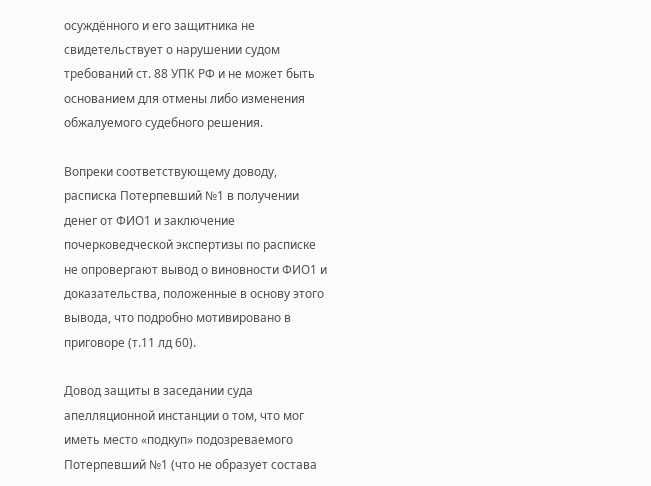осуждённого и его защитника не свидетельствует о нарушении судом требований ст. 88 УПК РФ и не может быть основанием для отмены либо изменения обжалуемого судебного решения.

Вопреки соответствующему доводу, расписка Потерпевший №1 в получении денег от ФИО1 и заключение почерковедческой экспертизы по расписке не опровергают вывод о виновности ФИО1 и доказательства, положенные в основу этого вывода, что подробно мотивировано в приговоре (т.11 лд 60).

Довод защиты в заседании суда апелляционной инстанции о том, что мог иметь место «подкуп» подозреваемого Потерпевший №1 (что не образует состава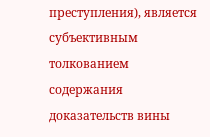преступления), является субъективным толкованием содержания доказательств вины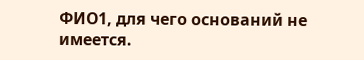ФИО1, для чего оснований не имеется.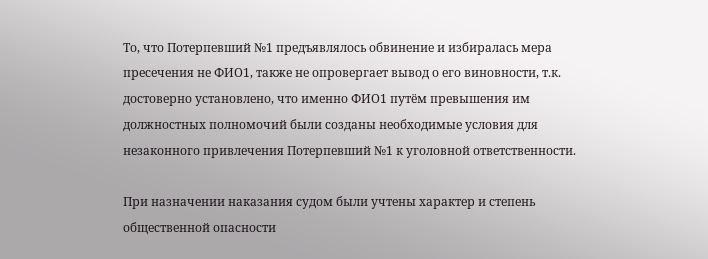То, что Потерпевший №1 предъявлялось обвинение и избиралась мера пресечения не ФИО1, также не опровергает вывод о его виновности, т.к. достоверно установлено, что именно ФИО1 путём превышения им должностных полномочий были созданы необходимые условия для незаконного привлечения Потерпевший №1 к уголовной ответственности.

При назначении наказания судом были учтены характер и степень общественной опасности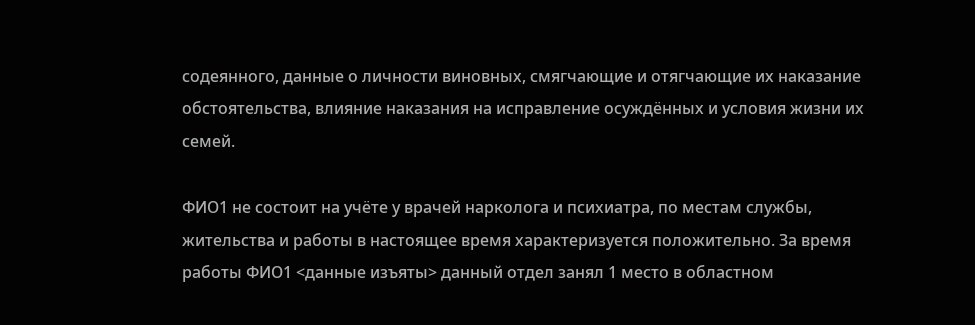содеянного, данные о личности виновных, смягчающие и отягчающие их наказание обстоятельства, влияние наказания на исправление осуждённых и условия жизни их семей.

ФИО1 не состоит на учёте у врачей нарколога и психиатра, по местам службы, жительства и работы в настоящее время характеризуется положительно. За время работы ФИО1 <данные изъяты> данный отдел занял 1 место в областном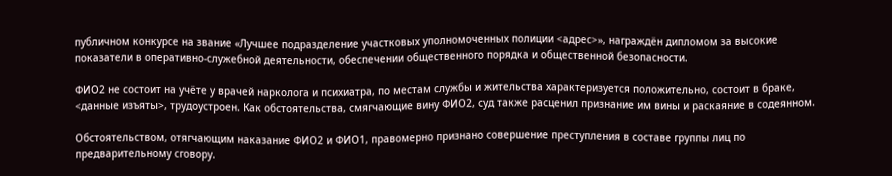публичном конкурсе на звание «Лучшее подразделение участковых уполномоченных полиции <адрес>», награждён дипломом за высокие показатели в оперативно-служебной деятельности, обеспечении общественного порядка и общественной безопасности.

ФИО2 не состоит на учёте у врачей нарколога и психиатра, по местам службы и жительства характеризуется положительно, состоит в браке, <данные изъяты>, трудоустроен. Как обстоятельства, смягчающие вину ФИО2, суд также расценил признание им вины и раскаяние в содеянном.

Обстоятельством, отягчающим наказание ФИО2 и ФИО1, правомерно признано совершение преступления в составе группы лиц по предварительному сговору.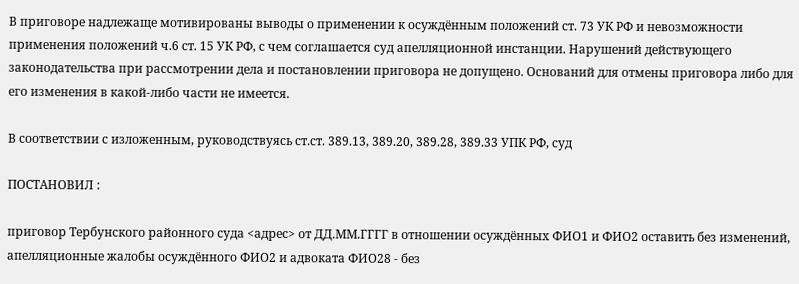В приговоре надлежаще мотивированы выводы о применении к осуждённым положений ст. 73 УК РФ и невозможности применения положений ч.6 ст. 15 УК РФ, с чем соглашается суд апелляционной инстанции. Нарушений действующего законодательства при рассмотрении дела и постановлении приговора не допущено. Оснований для отмены приговора либо для его изменения в какой-либо части не имеется.

В соответствии с изложенным, руководствуясь ст.ст. 389.13, 389.20, 389.28, 389.33 УПК РФ, суд

ПОСТАНОВИЛ :

приговор Тербунского районного суда <адрес> от ДД.ММ.ГГГГ в отношении осуждённых ФИО1 и ФИО2 оставить без изменений, апелляционные жалобы осуждённого ФИО2 и адвоката ФИО28 - без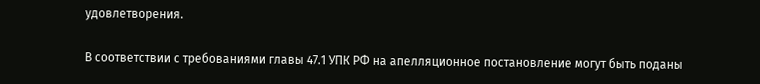удовлетворения.

В соответствии с требованиями главы 47.1 УПК РФ на апелляционное постановление могут быть поданы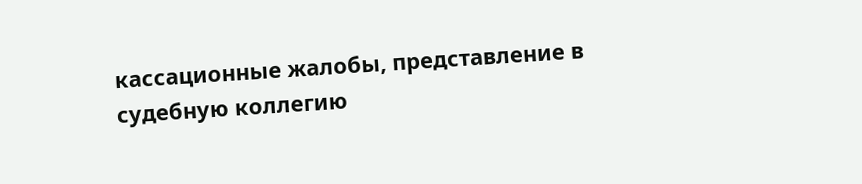кассационные жалобы, представление в судебную коллегию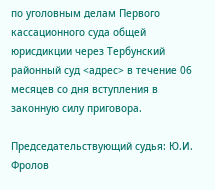по уголовным делам Первого кассационного суда общей юрисдикции через Тербунский районный суд <адрес> в течение 06 месяцев со дня вступления в законную силу приговора.

Председательствующий судья: Ю.И. Фролов